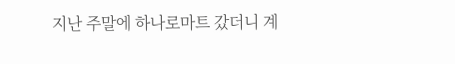지난 주말에 하나로마트 갔더니 계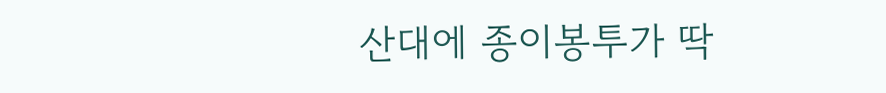산대에 종이봉투가 딱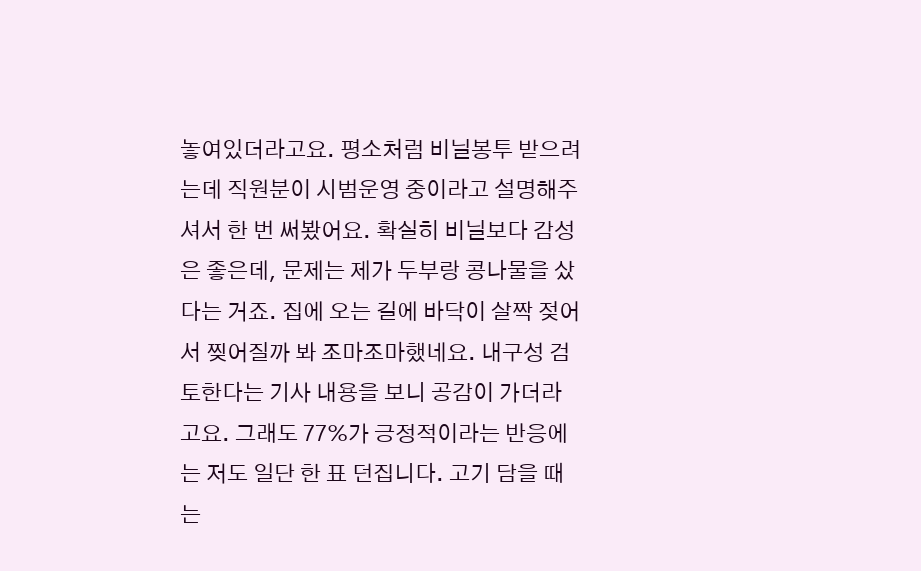놓여있더라고요. 평소처럼 비닐봉투 받으려는데 직원분이 시범운영 중이라고 설명해주셔서 한 번 써봤어요. 확실히 비닐보다 감성은 좋은데, 문제는 제가 두부랑 콩나물을 샀다는 거죠. 집에 오는 길에 바닥이 살짝 젖어서 찢어질까 봐 조마조마했네요. 내구성 검토한다는 기사 내용을 보니 공감이 가더라고요. 그래도 77%가 긍정적이라는 반응에는 저도 일단 한 표 던집니다. 고기 담을 때는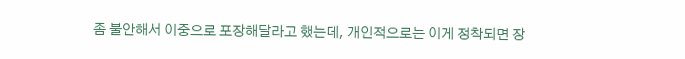좀 불안해서 이중으로 포장해달라고 했는데, 개인적으로는 이게 정착되면 장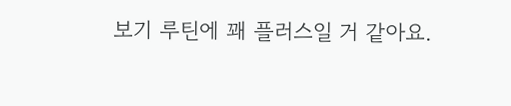보기 루틴에 꽤 플러스일 거 같아요.